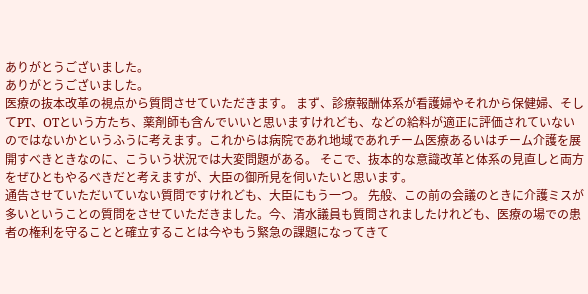ありがとうございました。
ありがとうございました。
医療の抜本改革の視点から質問させていただきます。 まず、診療報酬体系が看護婦やそれから保健婦、そしてPT、OTという方たち、薬剤師も含んでいいと思いますけれども、などの給料が適正に評価されていないのではないかというふうに考えます。これからは病院であれ地域であれチーム医療あるいはチーム介護を展開すべきときなのに、こういう状況では大変問題がある。 そこで、抜本的な意識改革と体系の見直しと両方をぜひともやるべきだと考えますが、大臣の御所見を伺いたいと思います。
通告させていただいていない質問ですけれども、大臣にもう一つ。 先般、この前の会議のときに介護ミスが多いということの質問をさせていただきました。今、清水議員も質問されましたけれども、医療の場での患者の権利を守ることと確立することは今やもう緊急の課題になってきて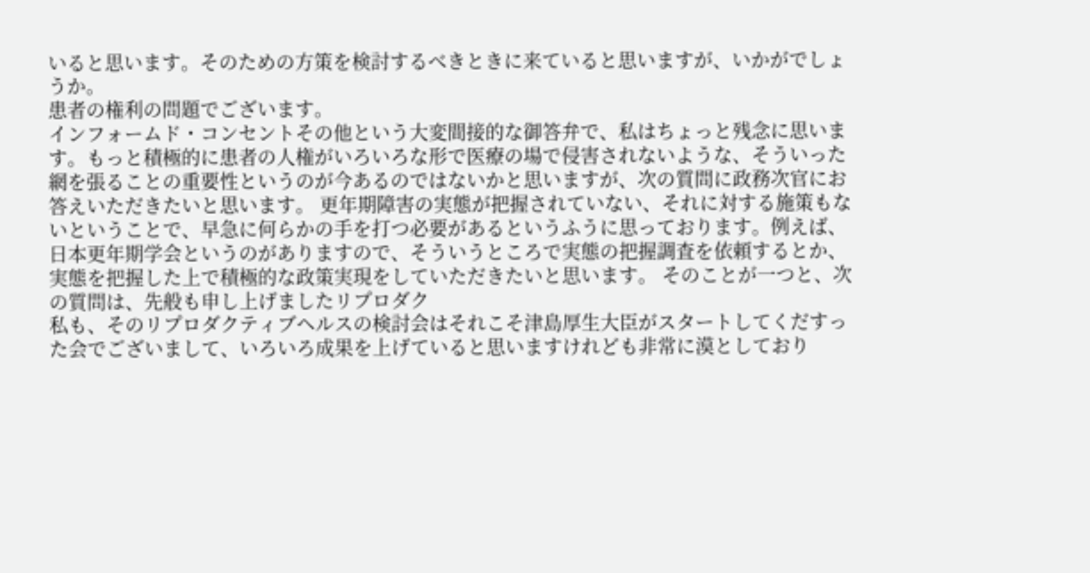いると思います。そのための方策を検討するべきときに来ていると思いますが、いかがでしょうか。
患者の権利の問題でございます。
インフォームド・コンセントその他という大変間接的な御答弁で、私はちょっと残念に思います。もっと積極的に患者の人権がいろいろな形で医療の場で侵害されないような、そういった網を張ることの重要性というのが今あるのではないかと思いますが、次の質問に政務次官にお答えいただきたいと思います。 更年期障害の実態が把握されていない、それに対する施策もないということで、早急に何らかの手を打つ必要があるというふうに思っております。例えば、日本更年期学会というのがありますので、そういうところで実態の把握調査を依頼するとか、実態を把握した上で積極的な政策実現をしていただきたいと思います。 そのことが一つと、次の質問は、先般も申し上げましたリプロダク
私も、そのリプロダクティブヘルスの検討会はそれこそ津島厚生大臣がスタートしてくだすった会でございまして、いろいろ成果を上げていると思いますけれども非常に漠としており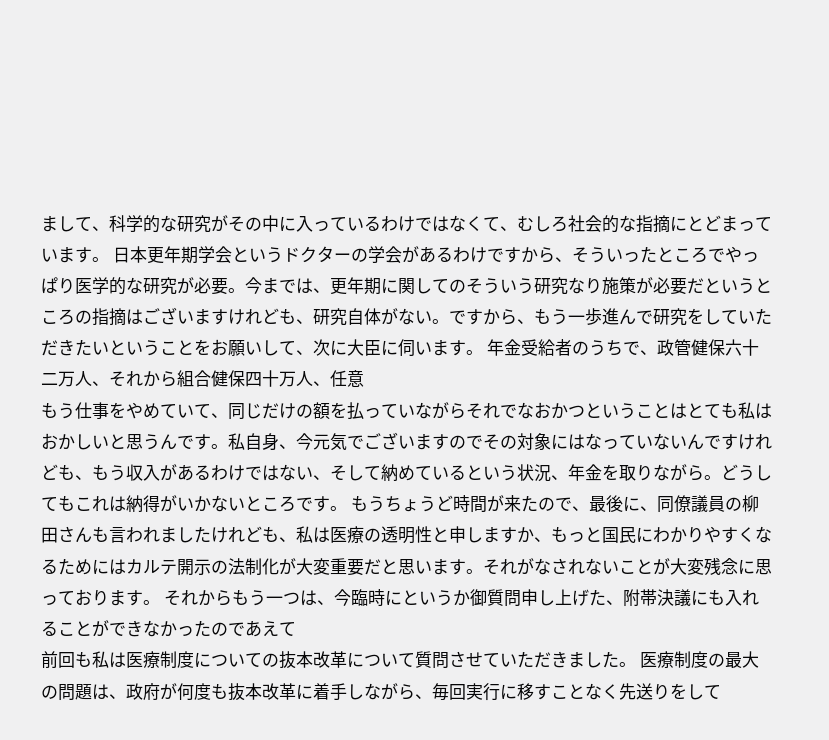まして、科学的な研究がその中に入っているわけではなくて、むしろ社会的な指摘にとどまっています。 日本更年期学会というドクターの学会があるわけですから、そういったところでやっぱり医学的な研究が必要。今までは、更年期に関してのそういう研究なり施策が必要だというところの指摘はございますけれども、研究自体がない。ですから、もう一歩進んで研究をしていただきたいということをお願いして、次に大臣に伺います。 年金受給者のうちで、政管健保六十二万人、それから組合健保四十万人、任意
もう仕事をやめていて、同じだけの額を払っていながらそれでなおかつということはとても私はおかしいと思うんです。私自身、今元気でございますのでその対象にはなっていないんですけれども、もう収入があるわけではない、そして納めているという状況、年金を取りながら。どうしてもこれは納得がいかないところです。 もうちょうど時間が来たので、最後に、同僚議員の柳田さんも言われましたけれども、私は医療の透明性と申しますか、もっと国民にわかりやすくなるためにはカルテ開示の法制化が大変重要だと思います。それがなされないことが大変残念に思っております。 それからもう一つは、今臨時にというか御質問申し上げた、附帯決議にも入れることができなかったのであえて
前回も私は医療制度についての抜本改革について質問させていただきました。 医療制度の最大の問題は、政府が何度も抜本改革に着手しながら、毎回実行に移すことなく先送りをして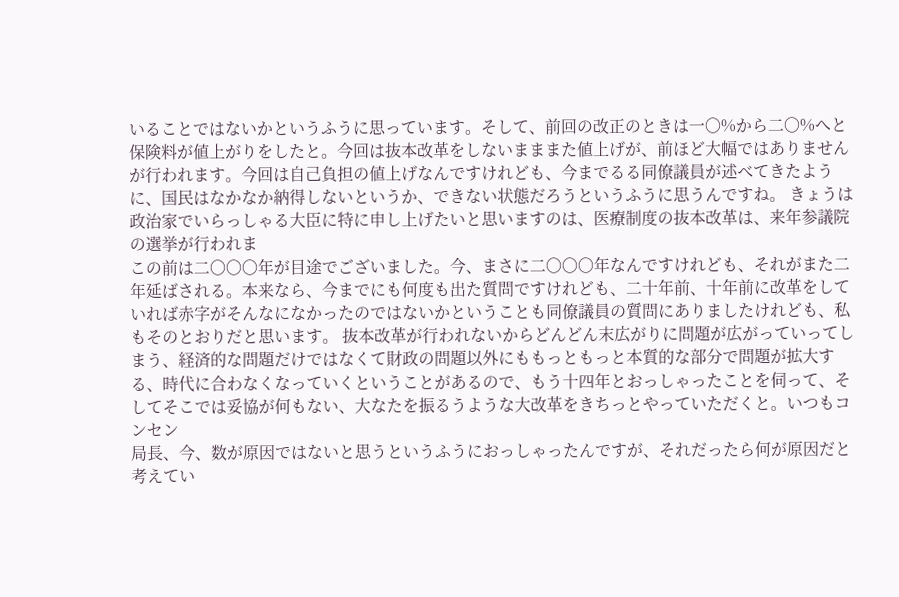いることではないかというふうに思っています。そして、前回の改正のときは一〇%から二〇%へと保険料が値上がりをしたと。今回は抜本改革をしないまままた値上げが、前ほど大幅ではありませんが行われます。今回は自己負担の値上げなんですけれども、今までるる同僚議員が述べてきたように、国民はなかなか納得しないというか、できない状態だろうというふうに思うんですね。 きょうは政治家でいらっしゃる大臣に特に申し上げたいと思いますのは、医療制度の抜本改革は、来年参議院の選挙が行われま
この前は二〇〇〇年が目途でございました。今、まさに二〇〇〇年なんですけれども、それがまた二年延ばされる。本来なら、今までにも何度も出た質問ですけれども、二十年前、十年前に改革をしていれば赤字がそんなになかったのではないかということも同僚議員の質問にありましたけれども、私もそのとおりだと思います。 抜本改革が行われないからどんどん末広がりに問題が広がっていってしまう、経済的な問題だけではなくて財政の問題以外にももっともっと本質的な部分で問題が拡大する、時代に合わなくなっていくということがあるので、もう十四年とおっしゃったことを伺って、そしてそこでは妥協が何もない、大なたを振るうような大改革をきちっとやっていただくと。いつもコンセン
局長、今、数が原因ではないと思うというふうにおっしゃったんですが、それだったら何が原因だと考えてい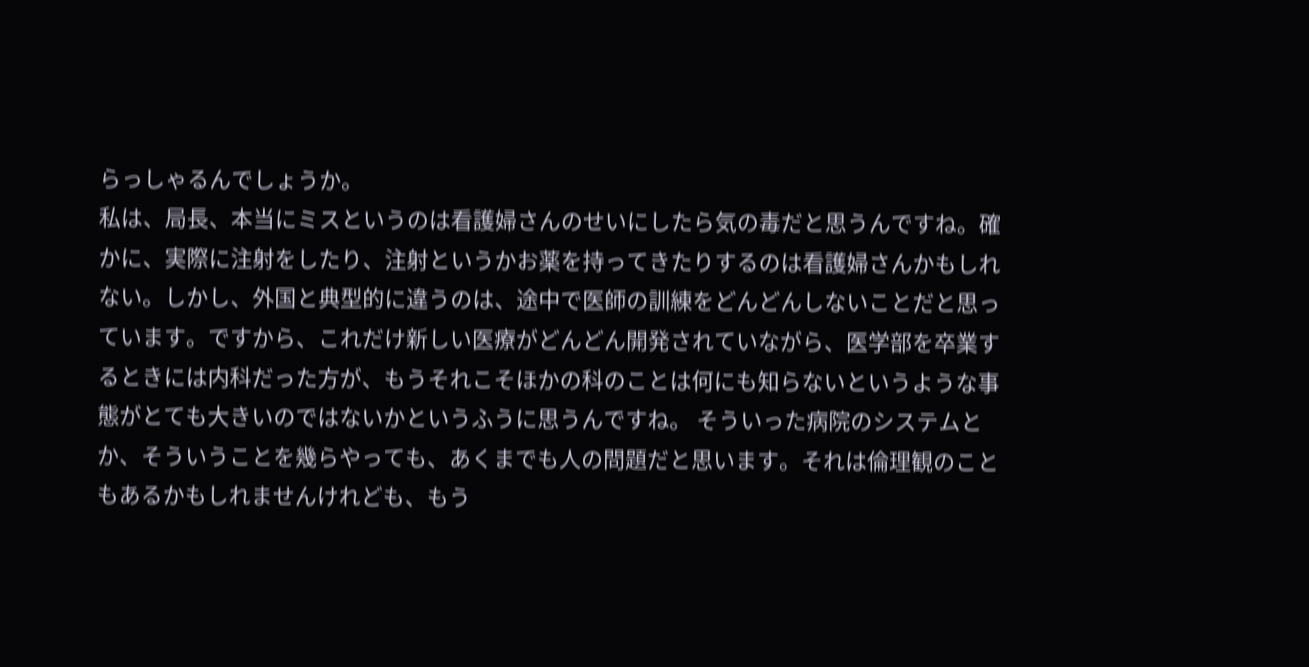らっしゃるんでしょうか。
私は、局長、本当にミスというのは看護婦さんのせいにしたら気の毒だと思うんですね。確かに、実際に注射をしたり、注射というかお薬を持ってきたりするのは看護婦さんかもしれない。しかし、外国と典型的に違うのは、途中で医師の訓練をどんどんしないことだと思っています。ですから、これだけ新しい医療がどんどん開発されていながら、医学部を卒業するときには内科だった方が、もうそれこそほかの科のことは何にも知らないというような事態がとても大きいのではないかというふうに思うんですね。 そういった病院のシステムとか、そういうことを幾らやっても、あくまでも人の問題だと思います。それは倫理観のこともあるかもしれませんけれども、もう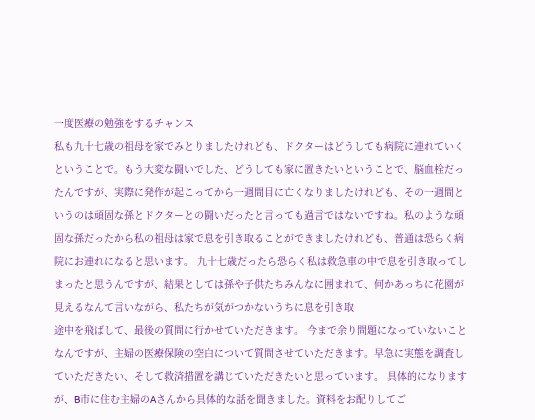一度医療の勉強をするチャンス
私も九十七歳の祖母を家でみとりましたけれども、ドクターはどうしても病院に連れていくということで。もう大変な闘いでした、どうしても家に置きたいということで、脳血栓だったんですが、実際に発作が起こってから一週間目に亡くなりましたけれども、その一週間というのは頑固な孫とドクターとの闘いだったと言っても過言ではないですね。私のような頑固な孫だったから私の祖母は家で息を引き取ることができましたけれども、普通は恐らく病院にお連れになると思います。 九十七歳だったら恐らく私は救急車の中で息を引き取ってしまったと思うんですが、結果としては孫や子供たちみんなに囲まれて、何かあっちに花園が見えるなんて言いながら、私たちが気がつかないうちに息を引き取
途中を飛ばして、最後の質問に行かせていただきます。 今まで余り問題になっていないことなんですが、主婦の医療保険の空白について質問させていただきます。早急に実態を調査していただきたい、そして救済措置を講じていただきたいと思っています。 具体的になりますが、B市に住む主婦のAさんから具体的な話を聞きました。資料をお配りしてご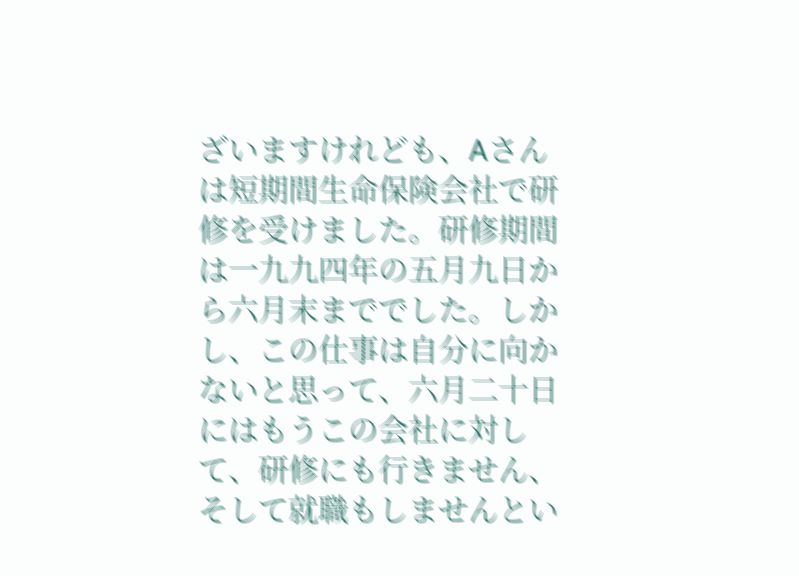ざいますけれども、Aさんは短期間生命保険会社で研修を受けました。研修期間は一九九四年の五月九日から六月末まででした。しかし、この仕事は自分に向かないと思って、六月二十日にはもうこの会社に対して、研修にも行きません、そして就職もしませんとい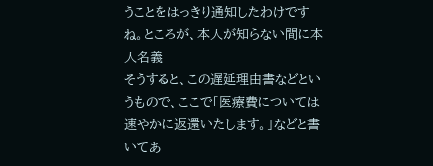うことをはっきり通知したわけですね。ところが、本人が知らない間に本人名義
そうすると、この遅延理由書などというもので、ここで「医療費については速やかに返還いたします。」などと書いてあ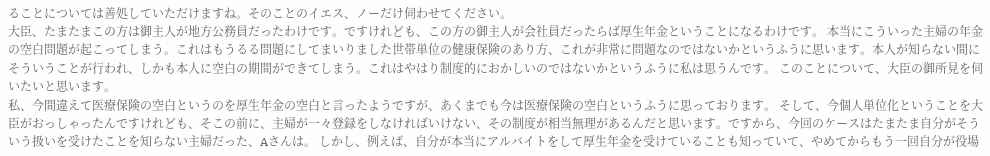ることについては善処していただけますね。そのことのイエス、ノーだけ伺わせてください。
大臣、たまたまこの方は御主人が地方公務員だったわけです。ですけれども、この方の御主人が会社員だったらば厚生年金ということになるわけです。 本当にこういった主婦の年金の空白問題が起こってしまう。これはもうるる問題にしてまいりました世帯単位の健康保険のあり方、これが非常に問題なのではないかというふうに思います。本人が知らない間にそういうことが行われ、しかも本人に空白の期間ができてしまう。これはやはり制度的におかしいのではないかというふうに私は思うんです。 このことについて、大臣の御所見を伺いたいと思います。
私、今間違えて医療保険の空白というのを厚生年金の空白と言ったようですが、あくまでも今は医療保険の空白というふうに思っております。 そして、今個人単位化ということを大臣がおっしゃったんですけれども、そこの前に、主婦が一々登録をしなければいけない、その制度が相当無理があるんだと思います。ですから、今回のケースはたまたま自分がそういう扱いを受けたことを知らない主婦だった、Aさんは。 しかし、例えば、自分が本当にアルバイトをして厚生年金を受けていることも知っていて、やめてからもう一回自分が役場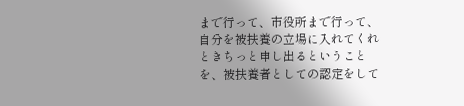まで行って、市役所まで行って、自分を被扶養の立場に入れてくれときちっと申し出るということを、被扶養者としての認定をして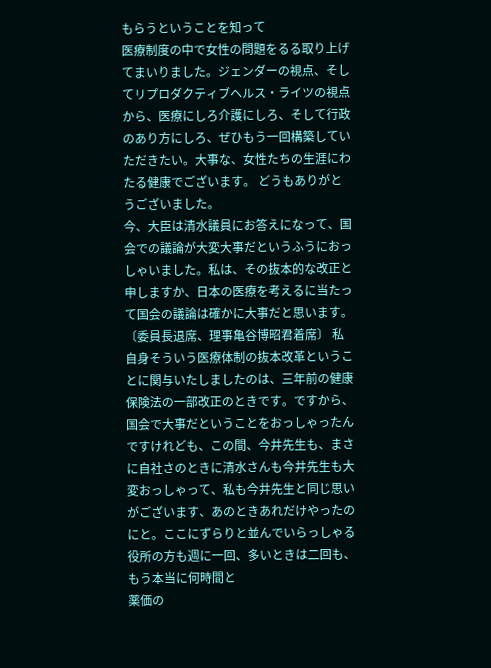もらうということを知って
医療制度の中で女性の問題をるる取り上げてまいりました。ジェンダーの視点、そしてリプロダクティブヘルス・ライツの視点から、医療にしろ介護にしろ、そして行政のあり方にしろ、ぜひもう一回構築していただきたい。大事な、女性たちの生涯にわたる健康でございます。 どうもありがとうございました。
今、大臣は清水議員にお答えになって、国会での議論が大変大事だというふうにおっしゃいました。私は、その抜本的な改正と申しますか、日本の医療を考えるに当たって国会の議論は確かに大事だと思います。 〔委員長退席、理事亀谷博昭君着席〕 私自身そういう医療体制の抜本改革ということに関与いたしましたのは、三年前の健康保険法の一部改正のときです。ですから、国会で大事だということをおっしゃったんですけれども、この間、今井先生も、まさに自社さのときに清水さんも今井先生も大変おっしゃって、私も今井先生と同じ思いがございます、あのときあれだけやったのにと。ここにずらりと並んでいらっしゃる役所の方も週に一回、多いときは二回も、もう本当に何時間と
薬価の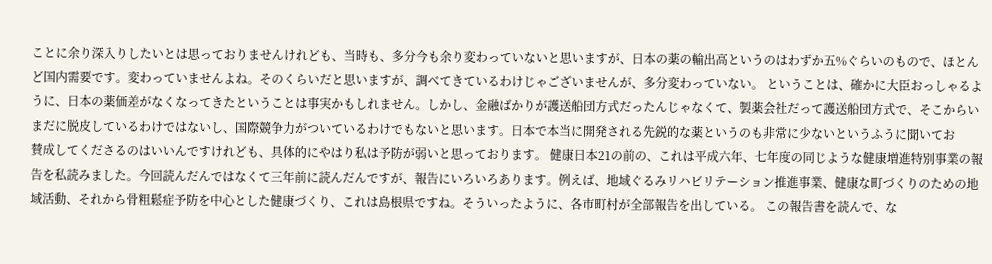ことに余り深入りしたいとは思っておりませんけれども、当時も、多分今も余り変わっていないと思いますが、日本の薬の輸出高というのはわずか五%ぐらいのもので、ほとんど国内需要です。変わっていませんよね。そのくらいだと思いますが、調べてきているわけじゃございませんが、多分変わっていない。 ということは、確かに大臣おっしゃるように、日本の薬価差がなくなってきたということは事実かもしれません。しかし、金融ばかりが護送船団方式だったんじゃなくて、製薬会社だって護送船団方式で、そこからいまだに脱皮しているわけではないし、国際競争力がついているわけでもないと思います。日本で本当に開発される先鋭的な薬というのも非常に少ないというふうに聞いてお
賛成してくださるのはいいんですけれども、具体的にやはり私は予防が弱いと思っております。 健康日本21の前の、これは平成六年、七年度の同じような健康増進特別事業の報告を私読みました。今回読んだんではなくて三年前に読んだんですが、報告にいろいろあります。例えば、地域ぐるみリハビリテーション推進事業、健康な町づくりのための地域活動、それから骨粗鬆症予防を中心とした健康づくり、これは島根県ですね。そういったように、各市町村が全部報告を出している。 この報告書を読んで、な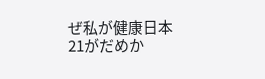ぜ私が健康日本21がだめか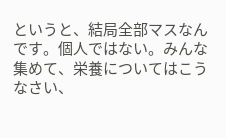というと、結局全部マスなんです。個人ではない。みんな集めて、栄養についてはこうなさい、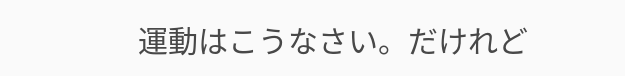運動はこうなさい。だけれど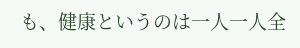も、健康というのは一人一人全